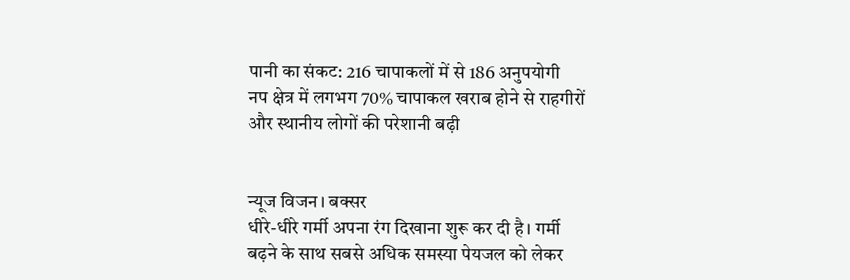पानी का संकट: 216 चापाकलों में से 186 अनुपयोगी
नप क्षेत्र में लगभग 70% चापाकल खराब होने से राहगीरों और स्थानीय लोगों की परेशानी बढ़ी


न्यूज विजन। बक्सर
धीरे-धीरे गर्मी अपना रंग दिखाना शुरू कर दी है। गर्मी बढ़ने के साथ सबसे अधिक समस्या पेयजल को लेकर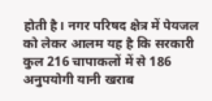होती है। नगर परिषद क्षेत्र में पेयजल को लेकर आलम यह है कि सरकारी कुल 216 चापाकलों में से 186 अनुपयोगी यानी खराब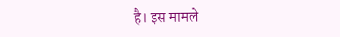है। इस मामले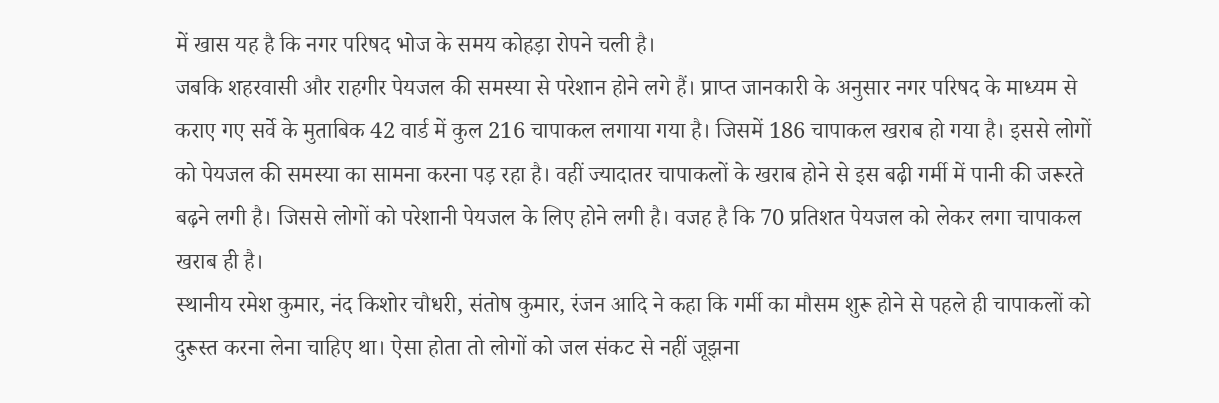में खास यह है कि नगर परिषद भोज के समय कोहड़ा रोपने चली है।
जबकि शहरवासी और राहगीर पेयजल की समस्या से परेशान होने लगे हैं। प्राप्त जानकारी के अनुसार नगर परिषद के माध्यम से कराए गए सर्वे के मुताबिक 42 वार्ड में कुल 216 चापाकल लगाया गया है। जिसमें 186 चापाकल खराब हो गया है। इससे लोगों को पेयजल की समस्या का सामना करना पड़ रहा है। वहीं ज्यादातर चापाकलों के खराब होने से इस बढ़ी गर्मी में पानी की जरूरते बढ़ने लगी है। जिससे लोगों को परेशानी पेयजल के लिए होने लगी है। वजह है कि 70 प्रतिशत पेयजल को लेकर लगा चापाकल खराब ही है।
स्थानीय रमेश कुमार, नंद किशोर चौधरी, संतोष कुमार, रंजन आदि ने कहा कि गर्मी का मौसम शुरू होने से पहले ही चापाकलों को दुरूस्त करना लेना चाहिए था। ऐसा होता तो लोगों को जल संकट से नहीं जूझना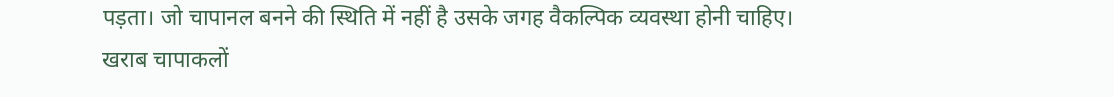पड़ता। जो चापानल बनने की स्थिति में नहीं है उसके जगह वैकल्पिक व्यवस्था होनी चाहिए।
खराब चापाकलों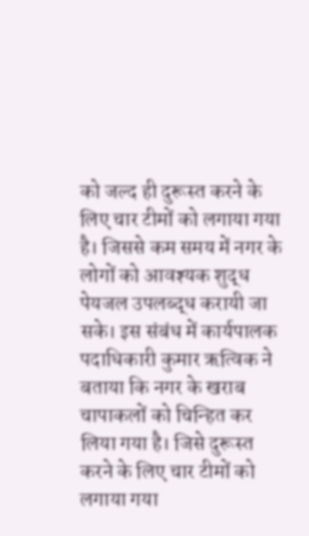को जल्द ही दुरूस्त करने के लिए चार टीमों को लगाया गया है। जिससे कम समय में नगर के लोगों को आवश्यक शुद्ध पेयजल उपलब्द्ध करायी जा सके। इस संबंध में कार्यपालक पदाधिकारी कुमार ऋत्विक ने बताया कि नगर के खराब चापाकलों को चिन्हित कर लिया गया है। जिसे दुरूस्त करने के लिए चार टीमों को लगाया गया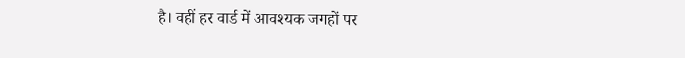है। वहीं हर वार्ड में आवश्यक जगहों पर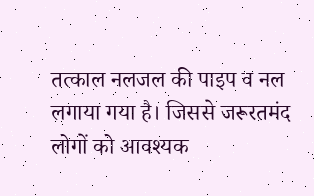तत्काल नलजल की पाइप व नल लगाया गया है। जिससे जरूरतमंद लोगों को आवश्यक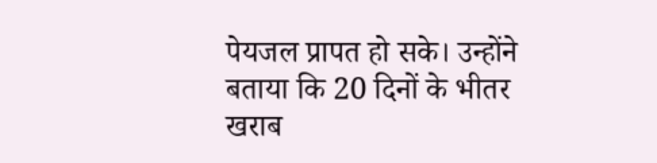पेयजल प्रापत हो सके। उन्होंने बताया कि 20 दिनों के भीतर खराब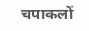चपाकलों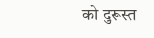को दुरूस्त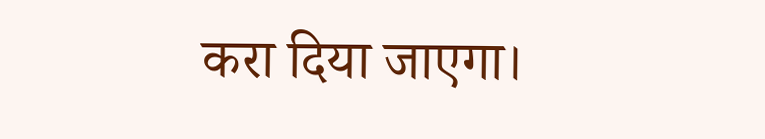करा दिया जाएगा।